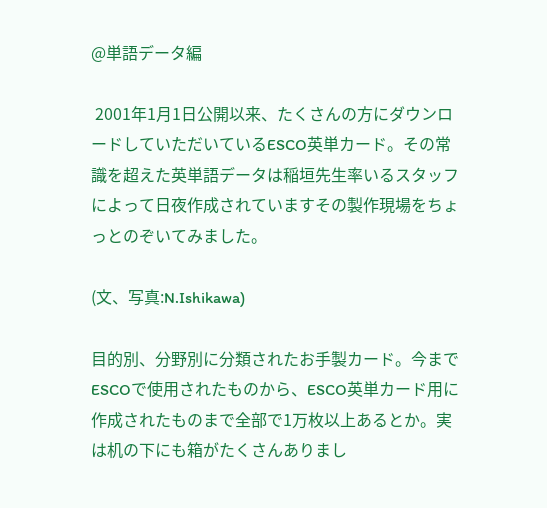@単語データ編

 2001年1月1日公開以来、たくさんの方にダウンロードしていただいているESCO英単カード。その常識を超えた英単語データは稲垣先生率いるスタッフによって日夜作成されていますその製作現場をちょっとのぞいてみました。

(文、写真:N.Ishikawa)

目的別、分野別に分類されたお手製カード。今までESCOで使用されたものから、ESCO英単カード用に作成されたものまで全部で1万枚以上あるとか。実は机の下にも箱がたくさんありまし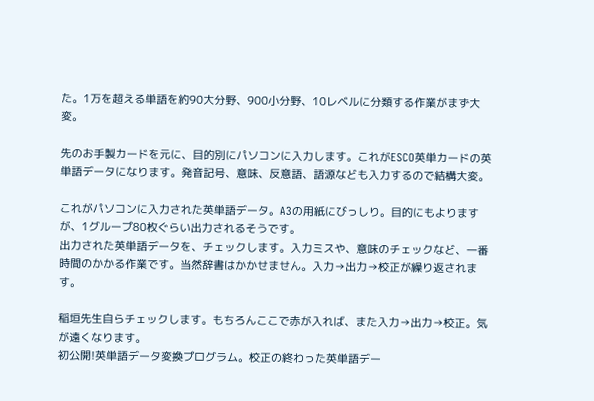た。1万を超える単語を約90大分野、900小分野、10レベルに分類する作業がまず大変。

先のお手製カードを元に、目的別にパソコンに入力します。これがESCO英単カードの英単語データになります。発音記号、意味、反意語、語源なども入力するので結構大変。

これがパソコンに入力された英単語データ。A3の用紙にびっしり。目的にもよりますが、1グループ80枚ぐらい出力されるそうです。
出力された英単語データを、チェックします。入力ミスや、意味のチェックなど、一番時間のかかる作業です。当然辞書はかかせません。入力→出力→校正が繰り返されます。

稲垣先生自らチェックします。もちろんここで赤が入れば、また入力→出力→校正。気が遠くなります。
初公開!英単語データ変換プログラム。校正の終わった英単語デー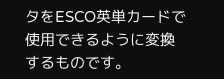タをESCO英単カードで使用できるように変換するものです。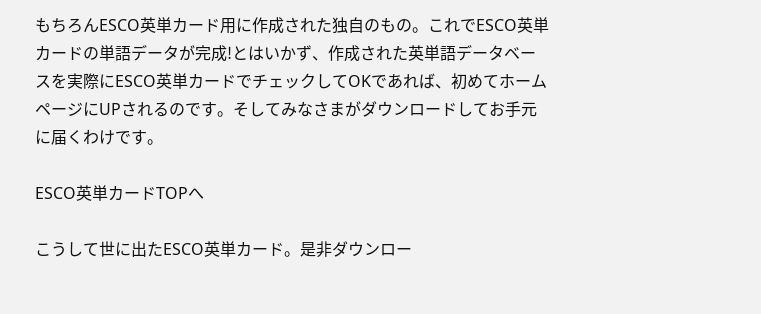もちろんESCO英単カード用に作成された独自のもの。これでESCO英単カードの単語データが完成!とはいかず、作成された英単語データベースを実際にESCO英単カードでチェックしてOKであれば、初めてホームページにUPされるのです。そしてみなさまがダウンロードしてお手元に届くわけです。

ESCO英単カードTOPへ

こうして世に出たESCO英単カード。是非ダウンロー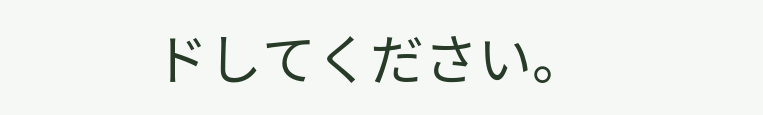ドしてください。